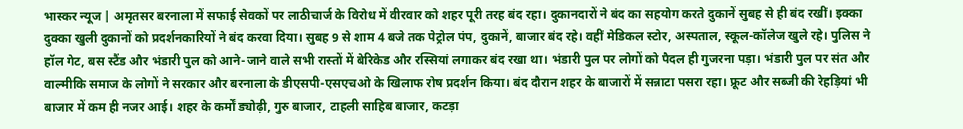भास्कर न्यूज | अमृतसर बरनाला में सफाई सेवकों पर लाठीचार्ज के विरोध में वीरवार को शहर पूरी तरह बंद रहा। दुकानदारों ने बंद का सहयोग करते दुकानें सुबह से ही बंद रखीं। इक्का दुक्का खुली दुकानों को प्रदर्शनकारियों ने बंद करवा दिया। सुबह 9 से शाम 4 बजे तक पेट्रोल पंप, दुकानें, बाजार बंद रहे। वहीं मेडिकल स्टोर, अस्पताल, स्कूल-कॉलेज खुले रहे। पुलिस ने हॉल गेट, बस स्टैंड और भंडारी पुल को आने-जाने वाले सभी रास्तों में बेरिकेड और रस्सियां लगाकर बंद रखा था। भंडारी पुल पर लोगों को पैदल ही गुजरना पड़ा। भंडारी पुल पर संत और वाल्मीकि समाज के लोगों ने सरकार और बरनाला के डीएसपी-एसएचओ के खिलाफ रोष प्रदर्शन किया। बंद दौरान शहर के बाजारों में सन्नाटा पसरा रहा। फ्रूट और सब्जी की रेहड़ियां भी बाजार में कम ही नजर आई। शहर के कर्मों ड्योढ़ी, गुरु बाजार, टाहली साहिब बाजार, कटड़ा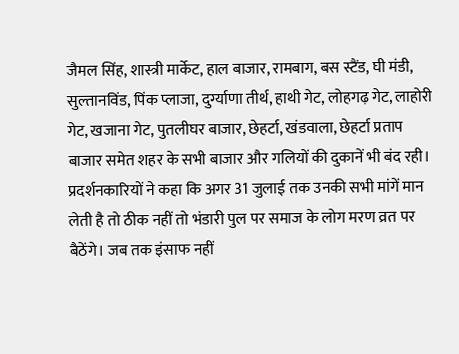जैमल सिंह, शास्त्री मार्केट, हाल बाजार, रामबाग, बस स्टैंड, घी मंडी, सुल्तानविंड, पिंक प्लाजा, दुर्ग्याणा तीर्थ, हाथी गेट, लोहगढ़ गेट, लाहोरी गेट, खजाना गेट, पुतलीघर बाजार, छेहर्टा, खंडवाला, छेहर्टा प्रताप बाजार समेत शहर के सभी बाजार और गलियों की दुकानें भी बंद रही। प्रदर्शनकारियों ने कहा कि अगर 31 जुलाई तक उनकी सभी मांगें मान लेती है तो ठीक नहीं तो भंडारी पुल पर समाज के लोग मरण व्रत पर बैठेंगे। जब तक इंसाफ नहीं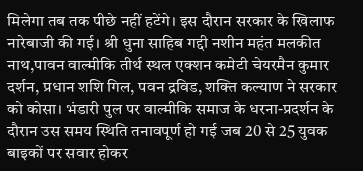मिलेगा तब तक पीछे नहीं हटेंगे। इस दौरान सरकार के खिलाफ नारेबाजी की गई। श्री धुना साहिब गद्दी नशीन महंत मलकीत नाथ,पावन वाल्मीकि तीर्थ स्थल एक्शन कमेटी चेयरमैन कुमार दर्शन, प्रधान शशि गिल, पवन द्रविड, शक्ति कल्याण ने सरकार को कोसा। भंडारी पुल पर वाल्मीकि समाज के धरना-प्रदर्शन के दौरान उस समय स्थिति तनावपूर्ण हो गई जब 20 से 25 युवक बाइकों पर सवार होकर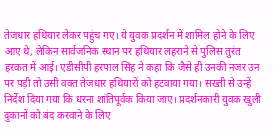तेजधार हथियार लेकर पहुंच गए। ये युवक प्रदर्शन में शामिल होने के लिए आए थे, लेकिन सार्वजनिक स्थान पर हथियार लहराने से पुलिस तुरंत हरकत में आई। एडीसीपी हरपाल सिंह ने कहा कि जैसे ही उनकी नजर उन पर पड़ी तो उसी वक्त तेजधार हथियारों को हटवाया गया। सख्ती से उन्हें निर्देश दिया गया कि धरना शांतिपूर्वक किया जाए। प्रदर्शनकारी युवक खुली दुकानों को बंद करवाने के लिए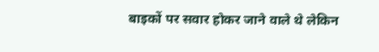बाइकों पर सवार होकर जाने वाले थे लेकिन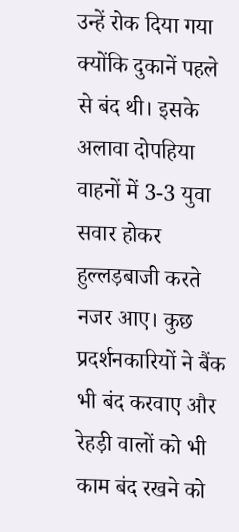उन्हें रोक दिया गया क्योंकि दुकानें पहले से बंद थी। इसके अलावा दोपहिया वाहनों में 3-3 युवा सवार होकर हुल्लड़बाजी करते नजर आए। कुछ प्रदर्शनकारियों ने बैंक भी बंद करवाए और रेहड़ी वालों को भी काम बंद रखने को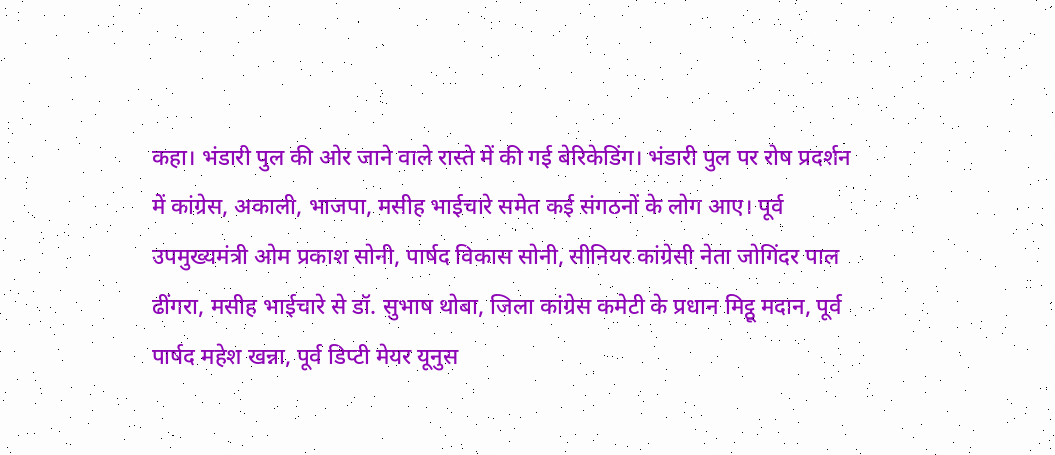कहा। भंडारी पुल की ओर जाने वाले रास्ते में की गई बेरिकेडिंग। भंडारी पुल पर रोष प्रदर्शन में कांग्रेस, अकाली, भाजपा, मसीह भाईचारे समेत कई संगठनों के लोग आए। पूर्व उपमुख्यमंत्री ओम प्रकाश सोनी, पार्षद विकास सोनी, सीनियर कांग्रेसी नेता जोगिंदर पाल ढींगरा, मसीह भाईचारे से डॉ. सुभाष थोबा, जिला कांग्रेस कमेटी के प्रधान मिट्ठू मदान, पूर्व पार्षद महेश खन्ना, पूर्व डिप्टी मेयर यूनुस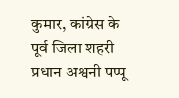कुमार, कांग्रेस के पूर्व जिला शहरी प्रधान अश्वनी पप्पू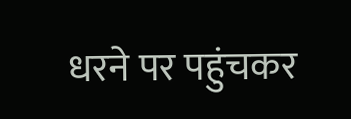धरने पर पहुंचकर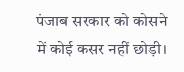पंजाब सरकार को कोसने में कोई कसर नहीं छोड़ी।